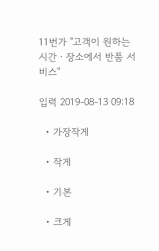11번가 "고객이 원하는 시간ㆍ장소에서 반품 서비스"

입력 2019-08-13 09:18

  • 가장작게

  • 작게

  • 기본

  • 크게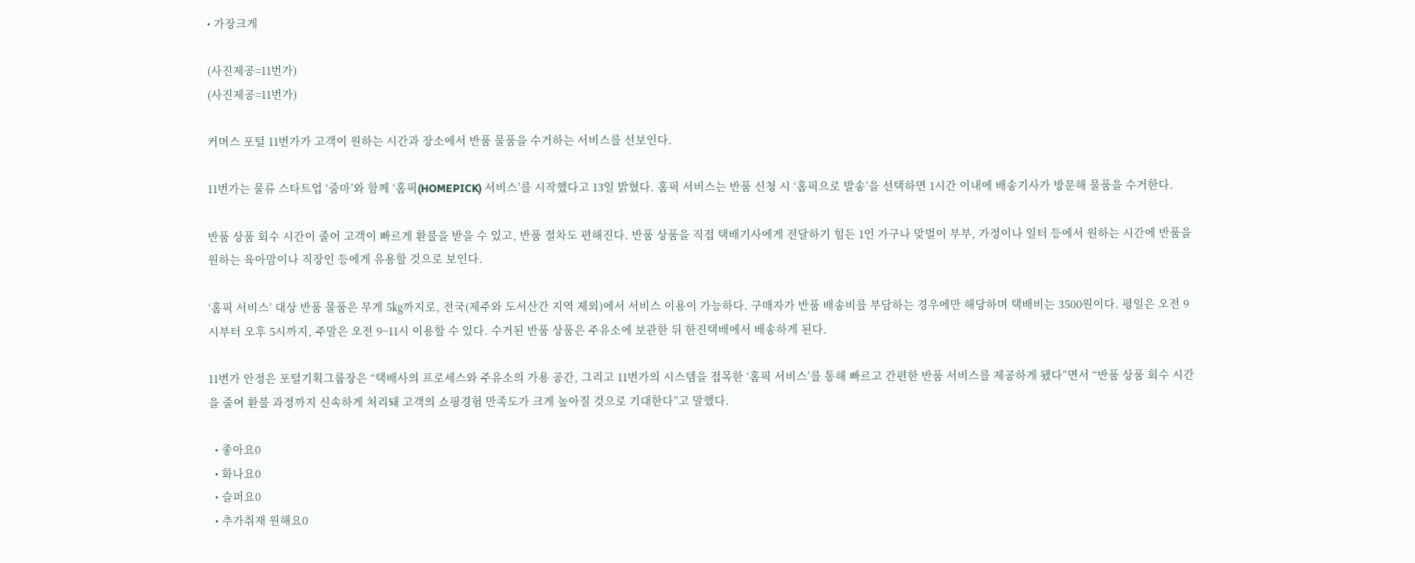• 가장크게

(사진제공=11번가)
(사진제공=11번가)

커머스 포털 11번가가 고객이 원하는 시간과 장소에서 반품 물품을 수거하는 서비스를 선보인다.

11번가는 물류 스타트업 ‘줌마’와 함께 ‘홈픽(HOMEPICK) 서비스’를 시작했다고 13일 밝혔다. 홈픽 서비스는 반품 신청 시 ‘홈픽으로 발송’을 선택하면 1시간 이내에 배송기사가 방문해 물품을 수거한다.

반품 상품 회수 시간이 줄어 고객이 빠르게 환불을 받을 수 있고, 반품 절차도 편해진다. 반품 상품을 직접 택배기사에게 전달하기 힘든 1인 가구나 맞벌이 부부, 가정이나 일터 등에서 원하는 시간에 반품을 원하는 육아맘이나 직장인 등에게 유용할 것으로 보인다.

‘홈픽 서비스’ 대상 반품 물품은 무게 5㎏까지로, 전국(제주와 도서산간 지역 제외)에서 서비스 이용이 가능하다. 구매자가 반품 배송비를 부담하는 경우에만 해당하며 택배비는 3500원이다. 평일은 오전 9시부터 오후 5시까지, 주말은 오전 9~11시 이용할 수 있다. 수거된 반품 상품은 주유소에 보관한 뒤 한진택배에서 배송하게 된다.

11번가 안정은 포털기획그룹장은 “택배사의 프로세스와 주유소의 가용 공간, 그리고 11번가의 시스템을 접목한 ‘홈픽 서비스’를 통해 빠르고 간편한 반품 서비스를 제공하게 됐다”면서 “반품 상품 회수 시간을 줄여 환불 과정까지 신속하게 처리돼 고객의 쇼핑경험 만족도가 크게 높아질 것으로 기대한다”고 말했다.

  • 좋아요0
  • 화나요0
  • 슬퍼요0
  • 추가취재 원해요0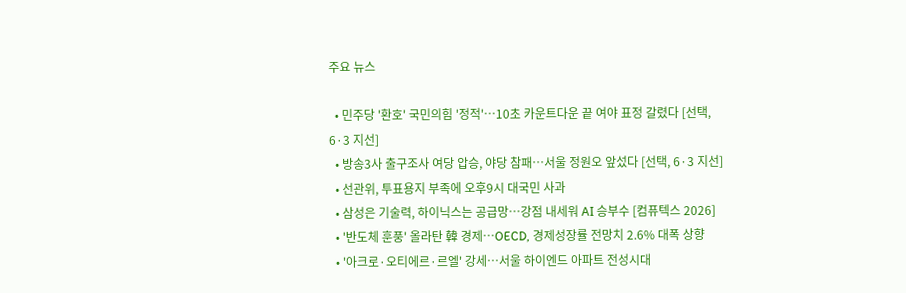주요 뉴스

  • 민주당 '환호' 국민의힘 '정적'…10초 카운트다운 끝 여야 표정 갈렸다 [선택, 6·3 지선]
  • 방송3사 출구조사 여당 압승, 야당 참패…서울 정원오 앞섰다 [선택, 6·3 지선]
  • 선관위, 투표용지 부족에 오후9시 대국민 사과
  • 삼성은 기술력, 하이닉스는 공급망…강점 내세워 AI 승부수 [컴퓨텍스 2026]
  • '반도체 훈풍' 올라탄 韓 경제⋯OECD, 경제성장률 전망치 2.6% 대폭 상향
  • '아크로·오티에르·르엘' 강세⋯서울 하이엔드 아파트 전성시대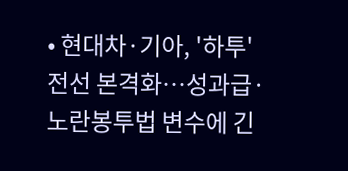• 현대차·기아, '하투' 전선 본격화…성과급·노란봉투법 변수에 긴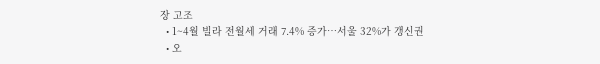장 고조
  • 1~4월 빌라 전월세 거래 7.4% 증가…서울 32%가 갱신권
  • 오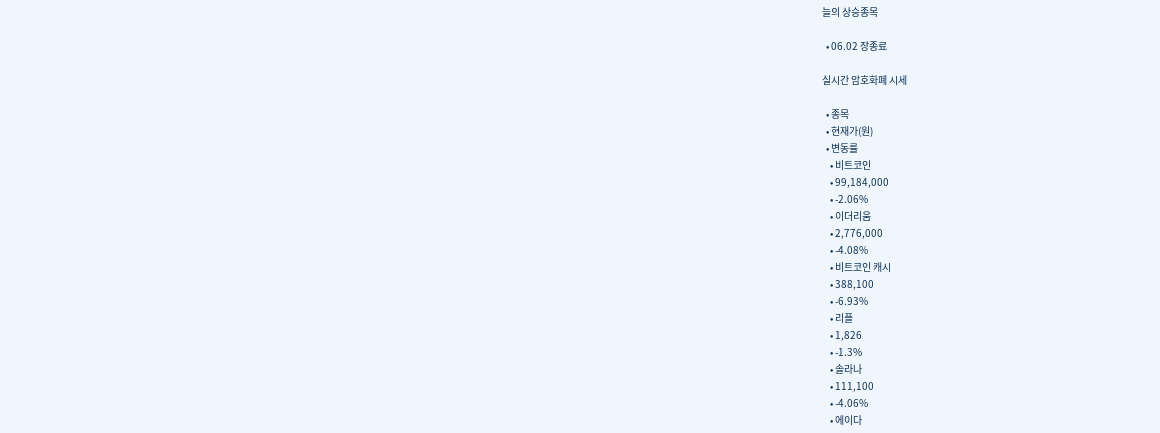늘의 상승종목

  • 06.02 장종료

실시간 암호화폐 시세

  • 종목
  • 현재가(원)
  • 변동률
    • 비트코인
    • 99,184,000
    • -2.06%
    • 이더리움
    • 2,776,000
    • -4.08%
    • 비트코인 캐시
    • 388,100
    • -6.93%
    • 리플
    • 1,826
    • -1.3%
    • 솔라나
    • 111,100
    • -4.06%
    • 에이다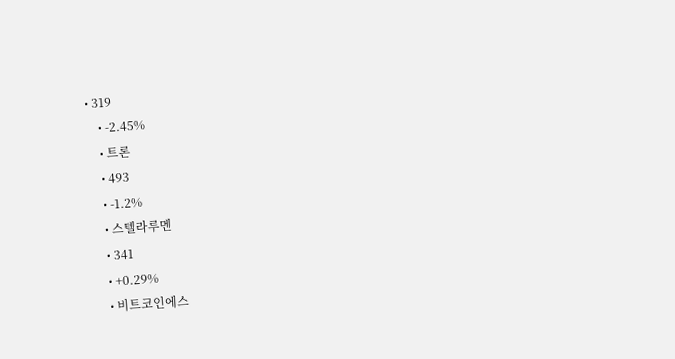• 319
    • -2.45%
    • 트론
    • 493
    • -1.2%
    • 스텔라루멘
    • 341
    • +0.29%
    • 비트코인에스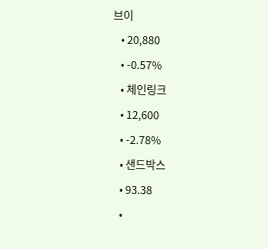브이
    • 20,880
    • -0.57%
    • 체인링크
    • 12,600
    • -2.78%
    • 샌드박스
    • 93.38
    •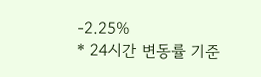-2.25%
* 24시간 변동률 기준